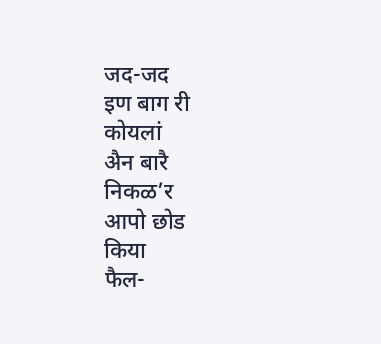जद-जद
इण बाग री
कोयलां
अैन बारै
निकळ’र
आपो छोड
किया
फैल-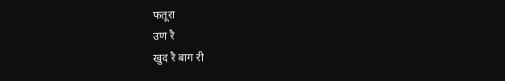फतूरा
उण रै
खुद रै बाग री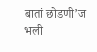बातां छोडणी’ज भली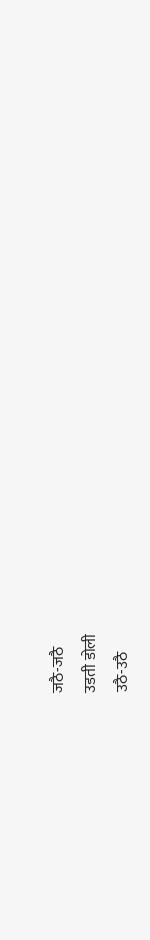जठै-जठै
उडती डोली
उठै-उठै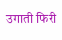उगाती फिरी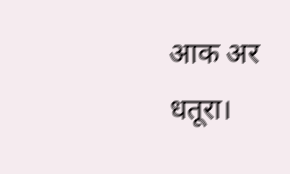आक अर
धतूरा।